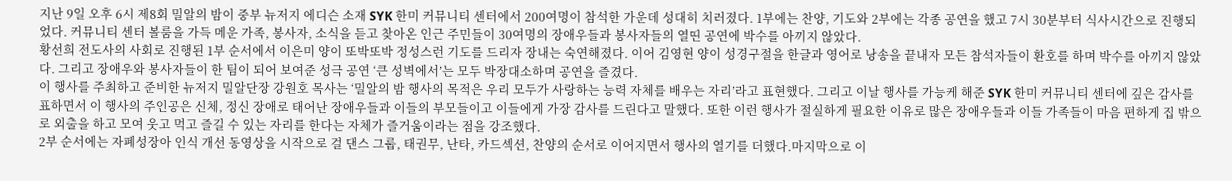지난 9일 오후 6시 제8회 밀알의 밤이 중부 뉴저지 에디슨 소재 SYK 한미 커뮤니티 센터에서 200여명이 참석한 가운데 성대히 치러졌다. 1부에는 찬양, 기도와 2부에는 각종 공연을 했고 7시 30분부터 식사시간으로 진행되었다. 커뮤니티 센터 볼룸을 가득 메운 가족, 봉사자, 소식을 듣고 찾아온 인근 주민들이 30여명의 장애우들과 봉사자들의 열띤 공연에 박수를 아끼지 않았다.
황선희 전도사의 사회로 진행된 1부 순서에서 이은미 양이 또박또박 정성스런 기도를 드리자 장내는 숙연해졌다. 이어 김영현 양이 성경구절을 한글과 영어로 낭송을 끝내자 모든 참석자들이 환호를 하며 박수를 아끼지 않았다. 그리고 장애우와 봉사자들이 한 팀이 되어 보여준 성극 공연 ‘큰 성벽에서’는 모두 박장대소하며 공연을 즐겼다.
이 행사를 주최하고 준비한 뉴저지 밀알단장 강원호 목사는 ‘밀알의 밤 행사의 목적은 우리 모두가 사랑하는 능력 자체를 배우는 자리’라고 표현했다. 그리고 이날 행사를 가능케 해준 SYK 한미 커뮤니티 센터에 깊은 감사를 표하면서 이 행사의 주인공은 신체, 정신 장애로 태어난 장애우들과 이들의 부모들이고 이들에게 가장 감사를 드린다고 말했다. 또한 이런 행사가 절실하게 필요한 이유로 많은 장애우들과 이들 가족들이 마음 편하게 집 밖으로 외출을 하고 모여 웃고 먹고 즐길 수 있는 자리를 한다는 자체가 즐거움이라는 점을 강조했다.
2부 순서에는 자폐성장아 인식 개선 동영상을 시작으로 걸 댄스 그룹, 태권무, 난타, 카드섹션, 찬양의 순서로 이어지면서 행사의 열기를 더했다.마지막으로 이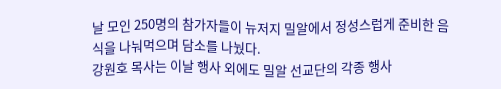날 모인 250명의 참가자들이 뉴저지 밀알에서 정성스럽게 준비한 음식을 나눠먹으며 담소를 나눴다.
강원호 목사는 이날 행사 외에도 밀알 선교단의 각종 행사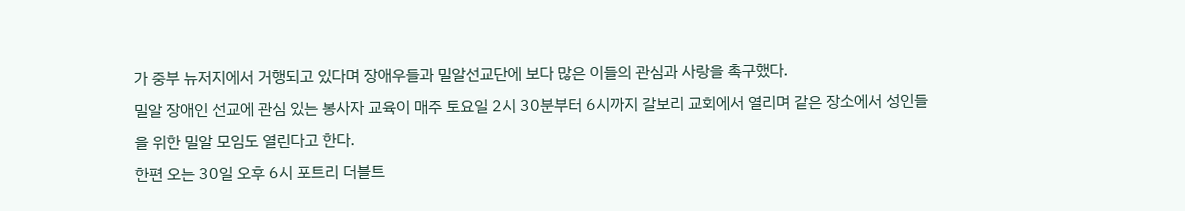가 중부 뉴저지에서 거행되고 있다며 장애우들과 밀알선교단에 보다 많은 이들의 관심과 사랑을 촉구했다.
밀알 장애인 선교에 관심 있는 봉사자 교육이 매주 토요일 2시 30분부터 6시까지 갈보리 교회에서 열리며 같은 장소에서 성인들을 위한 밀알 모임도 열린다고 한다.
한편 오는 30일 오후 6시 포트리 더블트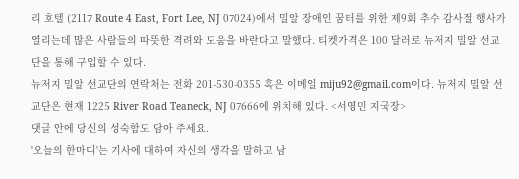리 호텔 (2117 Route 4 East, Fort Lee, NJ 07024)에서 밀알 장애인 꿈터를 위한 제9회 추수 감사절 행사가 열리는데 많은 사람들의 따뜻한 격려와 도움을 바란다고 말했다. 티켓가격은 100 달러로 뉴저지 밀알 선교단을 통해 구입할 수 있다.
뉴저지 밀알 선교단의 연락처는 전화 201-530-0355 혹은 이메일 miju92@gmail.com이다. 뉴저지 밀알 선교단은 현재 1225 River Road Teaneck, NJ 07666에 위치해 있다. <서영민 지국장>
댓글 안에 당신의 성숙함도 담아 주세요.
'오늘의 한마디'는 기사에 대하여 자신의 생각을 말하고 남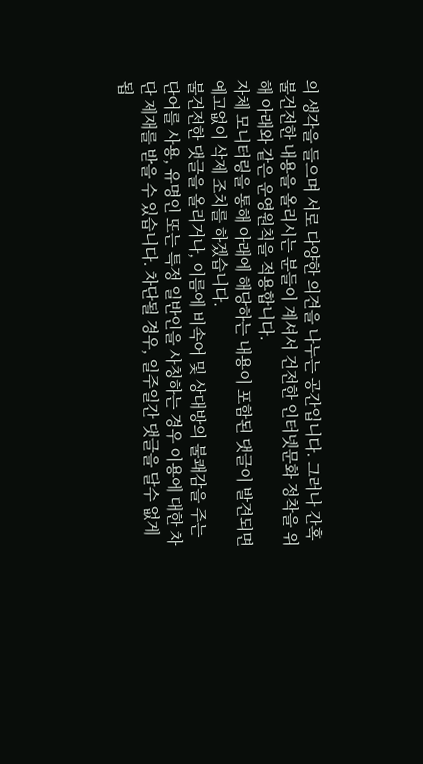의 생각을 들으며 서로 다양한 의견을 나누는 공간입니다. 그러나 간혹 불건전한 내용을 올리시는 분들이 계셔서 건전한 인터넷문화 정착을 위해 아래와 같은 운영원칙을 적용합니다.
자체 모니터링을 통해 아래에 해당하는 내용이 포함된 댓글이 발견되면 예고없이 삭제 조치를 하겠습니다.
불건전한 댓글을 올리거나, 이름에 비속어 및 상대방의 불쾌감을 주는 단어를 사용, 유명인 또는 특정 일반인을 사칭하는 경우 이용에 대한 차단 제재를 받을 수 있습니다. 차단될 경우, 일주일간 댓글을 달수 없게 됩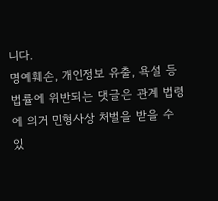니다.
명예훼손, 개인정보 유출, 욕설 등 법률에 위반되는 댓글은 관계 법령에 의거 민형사상 처벌을 받을 수 있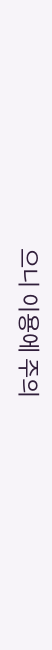으니 이용에 주의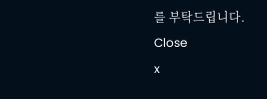를 부탁드립니다.
Close
x